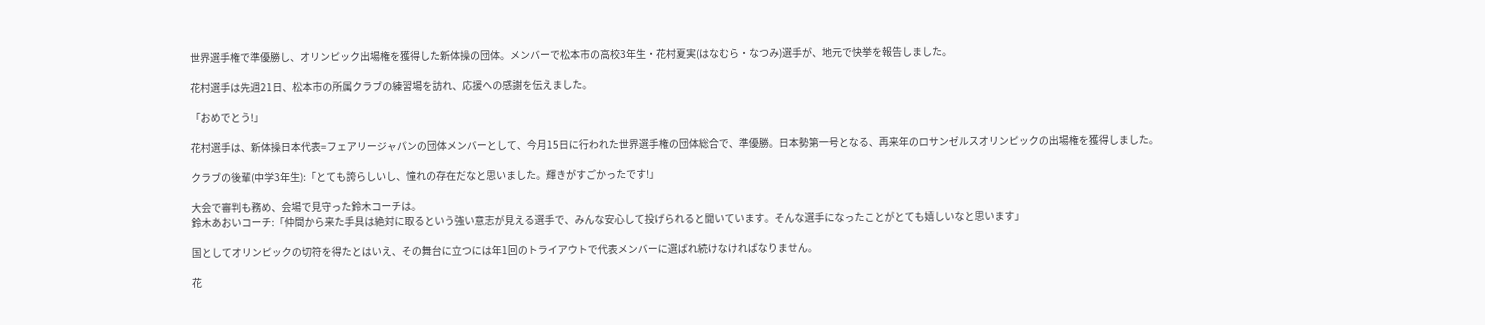世界選手権で準優勝し、オリンピック出場権を獲得した新体操の団体。メンバーで松本市の高校3年生・花村夏実(はなむら・なつみ)選手が、地元で快挙を報告しました。

花村選手は先週21日、松本市の所属クラブの練習場を訪れ、応援への感謝を伝えました。

「おめでとう!」

花村選手は、新体操日本代表=フェアリージャパンの団体メンバーとして、今月15日に行われた世界選手権の団体総合で、準優勝。日本勢第一号となる、再来年のロサンゼルスオリンピックの出場権を獲得しました。

クラブの後輩(中学3年生):「とても誇らしいし、憧れの存在だなと思いました。輝きがすごかったです!」

大会で審判も務め、会場で見守った鈴木コーチは。
鈴木あおいコーチ:「仲間から来た手具は絶対に取るという強い意志が見える選手で、みんな安心して投げられると聞いています。そんな選手になったことがとても嬉しいなと思います」

国としてオリンピックの切符を得たとはいえ、その舞台に立つには年1回のトライアウトで代表メンバーに選ばれ続けなければなりません。

花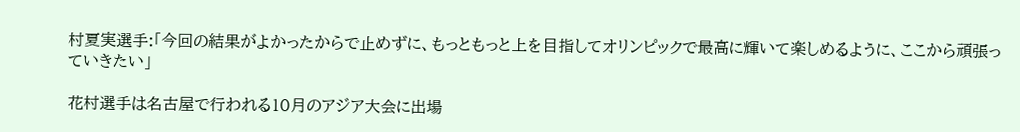村夏実選手:「今回の結果がよかったからで止めずに、もっともっと上を目指してオリンピックで最高に輝いて楽しめるように、ここから頑張っていきたい」

花村選手は名古屋で行われる10月のアジア大会に出場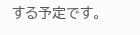する予定です。